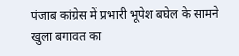पंजाब कांग्रेस में प्रभारी भूपेश बघेल के सामने खुला बगावत का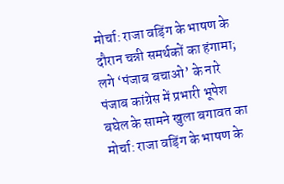मोर्चा: राजा वड़िंग के भाषण के दौरान चन्नी समर्थकों का हंगामा; लगे ‘पंजाब बचाओ’ के नारे
पंजाब कांग्रेस में प्रभारी भूपेश बघेल के सामने खुला बगावत का मोर्चा: राजा वड़िंग के भाषण के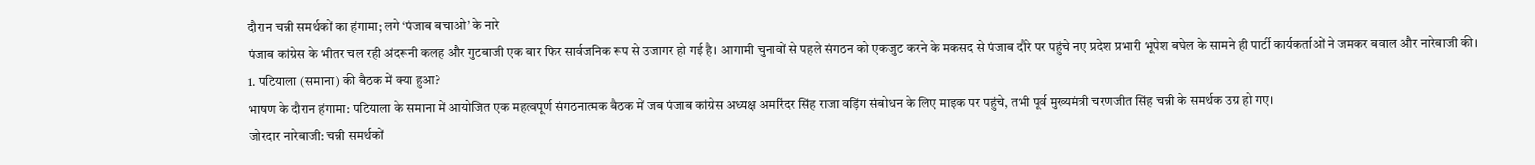दौरान चन्नी समर्थकों का हंगामा; लगे ‘पंजाब बचाओ’ के नारे
पंजाब कांग्रेस के भीतर चल रही अंदरूनी कलह और गुटबाजी एक बार फिर सार्वजनिक रूप से उजागर हो गई है। आगामी चुनावों से पहले संगठन को एकजुट करने के मकसद से पंजाब दौरे पर पहुंचे नए प्रदेश प्रभारी भूपेश बघेल के सामने ही पार्टी कार्यकर्ताओं ने जमकर बवाल और नारेबाजी की।
1. पटियाला (समाना) की बैठक में क्या हुआ?
भाषण के दौरान हंगामा: पटियाला के समाना में आयोजित एक महत्वपूर्ण संगठनात्मक बैठक में जब पंजाब कांग्रेस अध्यक्ष अमरिंदर सिंह राजा वड़िंग संबोधन के लिए माइक पर पहुंचे, तभी पूर्व मुख्यमंत्री चरणजीत सिंह चन्नी के समर्थक उग्र हो गए।
जोरदार नारेबाजी: चन्नी समर्थकों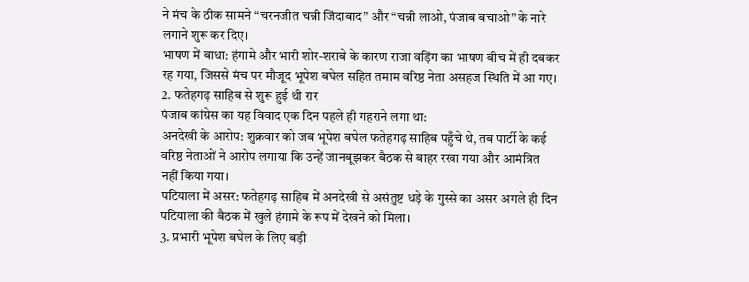ने मंच के ठीक सामने “चरनजीत चन्नी जिंदाबाद” और “चन्नी लाओ, पंजाब बचाओ” के नारे लगाने शुरू कर दिए।
भाषण में बाधा: हंगामे और भारी शोर-शराबे के कारण राजा वड़िंग का भाषण बीच में ही दबकर रह गया, जिससे मंच पर मौजूद भूपेश बघेल सहित तमाम वरिष्ठ नेता असहज स्थिति में आ गए।
2. फतेहगढ़ साहिब से शुरू हुई थी रार
पंजाब कांग्रेस का यह विवाद एक दिन पहले ही गहराने लगा था:
अनदेखी के आरोप: शुक्रवार को जब भूपेश बघेल फतेहगढ़ साहिब पहुँचे थे, तब पार्टी के कई वरिष्ठ नेताओं ने आरोप लगाया कि उन्हें जानबूझकर बैठक से बाहर रखा गया और आमंत्रित नहीं किया गया।
पटियाला में असर: फतेहगढ़ साहिब में अनदेखी से असंतुष्ट धड़े के गुस्से का असर अगले ही दिन पटियाला की बैठक में खुले हंगामे के रूप में देखने को मिला।
3. प्रभारी भूपेश बघेल के लिए बड़ी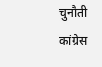चुनौती
कांग्रेस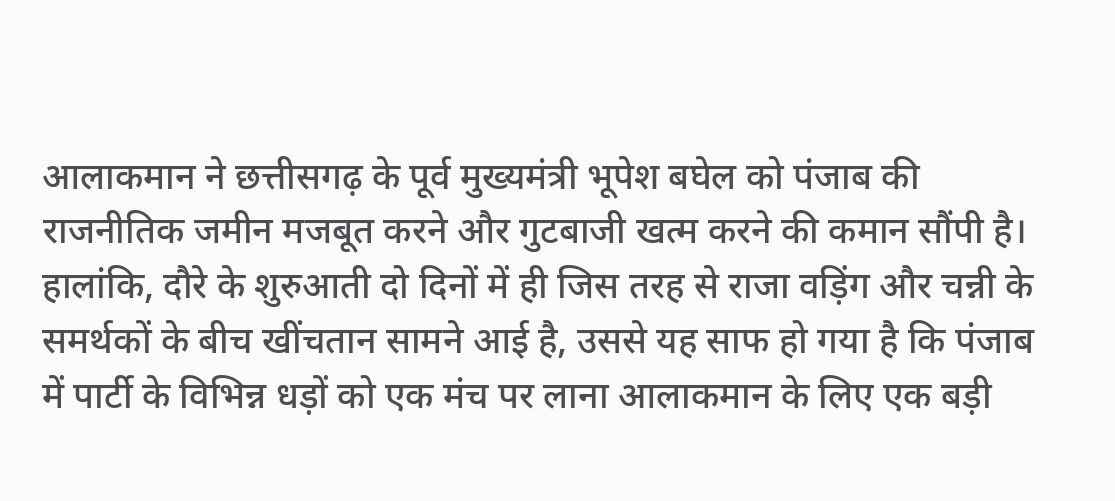आलाकमान ने छत्तीसगढ़ के पूर्व मुख्यमंत्री भूपेश बघेल को पंजाब की राजनीतिक जमीन मजबूत करने और गुटबाजी खत्म करने की कमान सौंपी है। हालांकि, दौरे के शुरुआती दो दिनों में ही जिस तरह से राजा वड़िंग और चन्नी के समर्थकों के बीच खींचतान सामने आई है, उससे यह साफ हो गया है कि पंजाब में पार्टी के विभिन्न धड़ों को एक मंच पर लाना आलाकमान के लिए एक बड़ी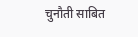चुनौती साबित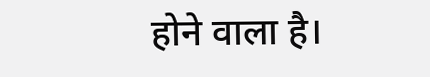होने वाला है।